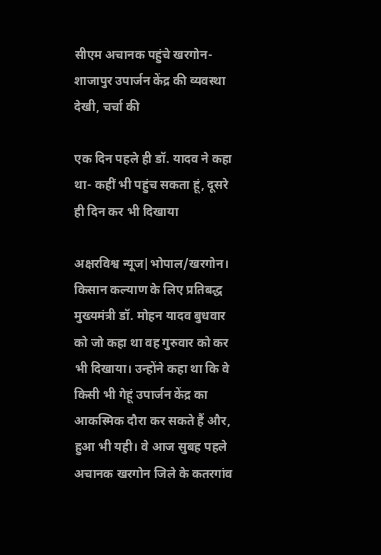सीएम अचानक पहुंचे खरगोन-शाजापुर उपार्जन केंद्र की व्यवस्था देखी, चर्चा की

एक दिन पहले ही डॉ. यादव ने कहा था- कहीं भी पहुंच सकता हूं, दूसरे ही दिन कर भी दिखाया

अक्षरविश्व न्यूज|भोपाल/खरगोन। किसान कल्याण के लिए प्रतिबद्ध मुख्यमंत्री डॉ. मोहन यादव बुधवार को जो कहा था वह गुरुवार को कर भी दिखाया। उन्होंने कहा था कि वे किसी भी गेहूं उपार्जन केंद्र का आकस्मिक दौरा कर सकते हैं और, हुआ भी यही। वे आज सुबह पहले अचानक खरगोन जिले के कतरगांव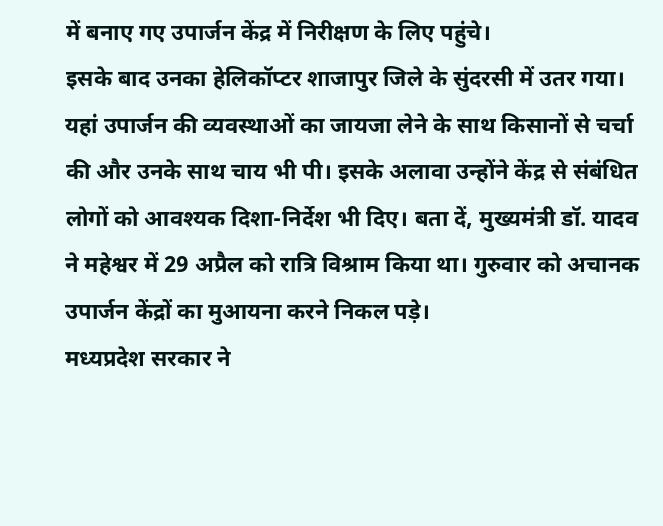में बनाए गए उपार्जन केंद्र में निरीक्षण के लिए पहुंचे।
इसके बाद उनका हेलिकॉप्टर शाजापुर जिले के सुंदरसी में उतर गया। यहां उपार्जन की व्यवस्थाओं का जायजा लेने के साथ किसानों से चर्चा की और उनके साथ चाय भी पी। इसके अलावा उन्होंने केंद्र से संबंधित लोगों को आवश्यक दिशा-निर्देश भी दिए। बता दें, मुख्यमंत्री डॉ. यादव ने महेश्वर में 29 अप्रैल को रात्रि विश्राम किया था। गुरुवार को अचानक उपार्जन केंद्रों का मुआयना करने निकल पड़े।
मध्यप्रदेश सरकार ने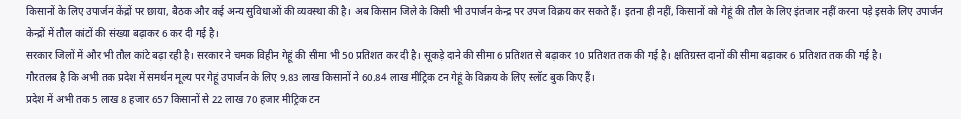किसानों के लिए उपार्जन केंद्रों पर छाया, बैठक और कई अन्य सुविधाओं की व्यवस्था की है। अब किसान जिले के किसी भी उपार्जन केन्द्र पर उपज विक्रय कर सकते हैं। इतना ही नहीं, किसानों को गेहूं की तौल के लिए इंतजार नहीं करना पड़े इसके लिए उपार्जन केन्द्रों में तौल कांटों की संख्या बढ़ाकर 6 कर दी गई है।
सरकार जिलों में और भी तौल कांटे बढ़ा रही है। सरकार ने चमक विहीन गेहूं की सीमा भी 50 प्रतिशत कर दी है। सूकड़े दाने की सीमा 6 प्रतिशत से बढ़ाकर 10 प्रतिशत तक की गई है। क्षतिग्रस्त दानों की सीमा बढ़ाकर 6 प्रतिशत तक की गई है।
गौरतलब है कि अभी तक प्रदेश में समर्थन मूल्य पर गेहूं उपार्जन के लिए 9.83 लाख किसानों ने 60.84 लाख मीट्रिक टन गेहूं के विक्रय के लिए स्लॉट बुक किए हैं।
प्रदेश में अभी तक 5 लाख 8 हजार 657 किसानों से 22 लाख 70 हजार मीट्रिक टन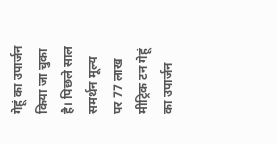गेहूं का उपार्जन किया जा चुका है। पिछले साल समर्थन मूल्य पर 77 लाख मीट्रिक टन गेहूं का उपार्जन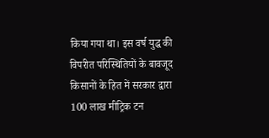किया गया था। इस वर्ष युद्ध की विपरीत परिस्थितियों के बावजूद किसानों के हित में सरकार द्वारा 100 लाख मीट्रिक टन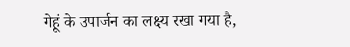गेहूं के उपार्जन का लक्ष्य रखा गया है,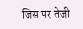जिस पर तेजी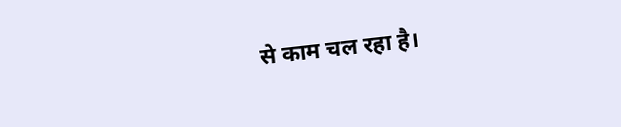से काम चल रहा है।